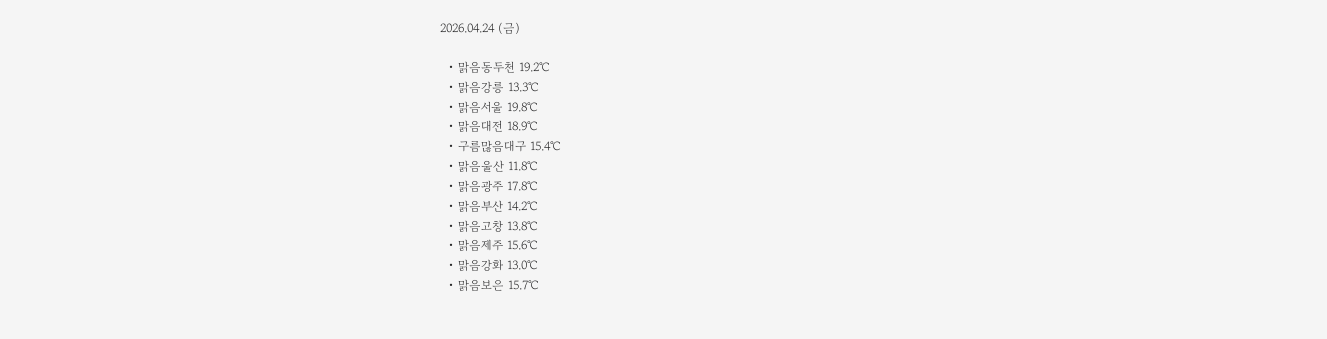2026.04.24 (금)

  • 맑음동두천 19.2℃
  • 맑음강릉 13.3℃
  • 맑음서울 19.8℃
  • 맑음대전 18.9℃
  • 구름많음대구 15.4℃
  • 맑음울산 11.8℃
  • 맑음광주 17.8℃
  • 맑음부산 14.2℃
  • 맑음고창 13.8℃
  • 맑음제주 15.6℃
  • 맑음강화 13.0℃
  • 맑음보은 15.7℃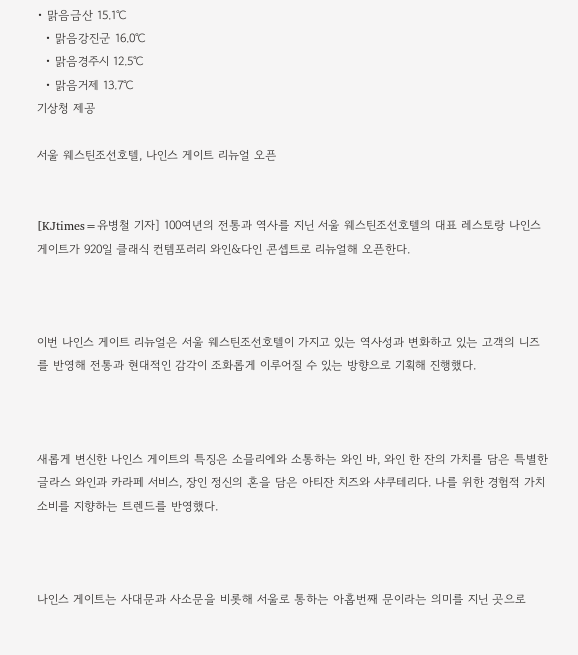• 맑음금산 15.1℃
  • 맑음강진군 16.0℃
  • 맑음경주시 12.5℃
  • 맑음거제 13.7℃
기상청 제공

서울 웨스틴조선호텔, 나인스 게이트 리뉴얼 오픈


[KJtimes=유병철 기자] 100여년의 전통과 역사를 지닌 서울 웨스틴조선호텔의 대표 레스토랑 나인스 게이트가 920일 클래식 컨템포러리 와인&다인 콘셉트로 리뉴얼해 오픈한다.



이번 나인스 게이트 리뉴얼은 서울 웨스틴조선호텔이 가지고 있는 역사성과 변화하고 있는 고객의 니즈를 반영해 전통과 현대적인 감각이 조화롭게 이루어질 수 있는 방향으로 기획해 진행했다.



새롭게 변신한 나인스 게이트의 특징은 소믈리에와 소통하는 와인 바, 와인 한 잔의 가치를 담은 특별한 글라스 와인과 카라페 서비스, 장인 정신의 혼을 담은 아티잔 치즈와 샤쿠테리다. 나를 위한 경험적 가치 소비를 지향하는 트렌드를 반영했다.



나인스 게이트는 사대문과 사소문을 비롯해 서울로 통하는 아홉번째 문이라는 의미를 지닌 곳으로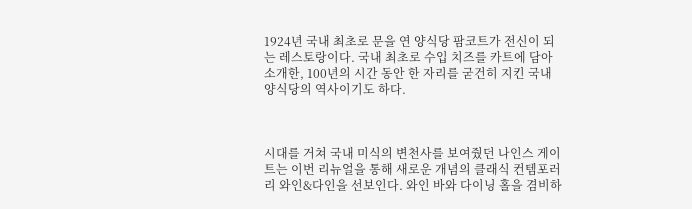1924년 국내 최초로 문을 연 양식당 팜코트가 전신이 되는 레스토랑이다. 국내 최초로 수입 치즈를 카트에 담아 소개한, 100년의 시간 동안 한 자리를 굳건히 지킨 국내 양식당의 역사이기도 하다.



시대를 거쳐 국내 미식의 변천사를 보여줬던 나인스 게이트는 이번 리뉴얼을 통해 새로운 개념의 클래식 컨템포러리 와인&다인을 선보인다. 와인 바와 다이닝 홀을 겸비하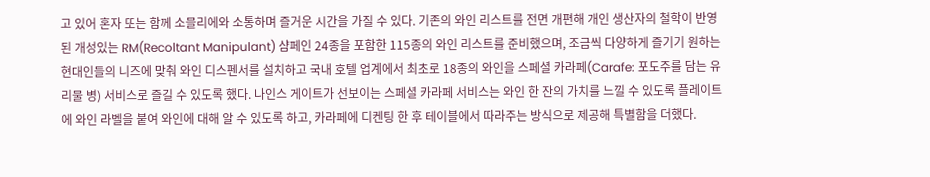고 있어 혼자 또는 함께 소믈리에와 소통하며 즐거운 시간을 가질 수 있다. 기존의 와인 리스트를 전면 개편해 개인 생산자의 철학이 반영된 개성있는 RM(Recoltant Manipulant) 샴페인 24종을 포함한 115종의 와인 리스트를 준비했으며, 조금씩 다양하게 즐기기 원하는 현대인들의 니즈에 맞춰 와인 디스펜서를 설치하고 국내 호텔 업계에서 최초로 18종의 와인을 스페셜 카라페(Carafe: 포도주를 담는 유리물 병) 서비스로 즐길 수 있도록 했다. 나인스 게이트가 선보이는 스페셜 카라페 서비스는 와인 한 잔의 가치를 느낄 수 있도록 플레이트에 와인 라벨을 붙여 와인에 대해 알 수 있도록 하고, 카라페에 디켄팅 한 후 테이블에서 따라주는 방식으로 제공해 특별함을 더했다.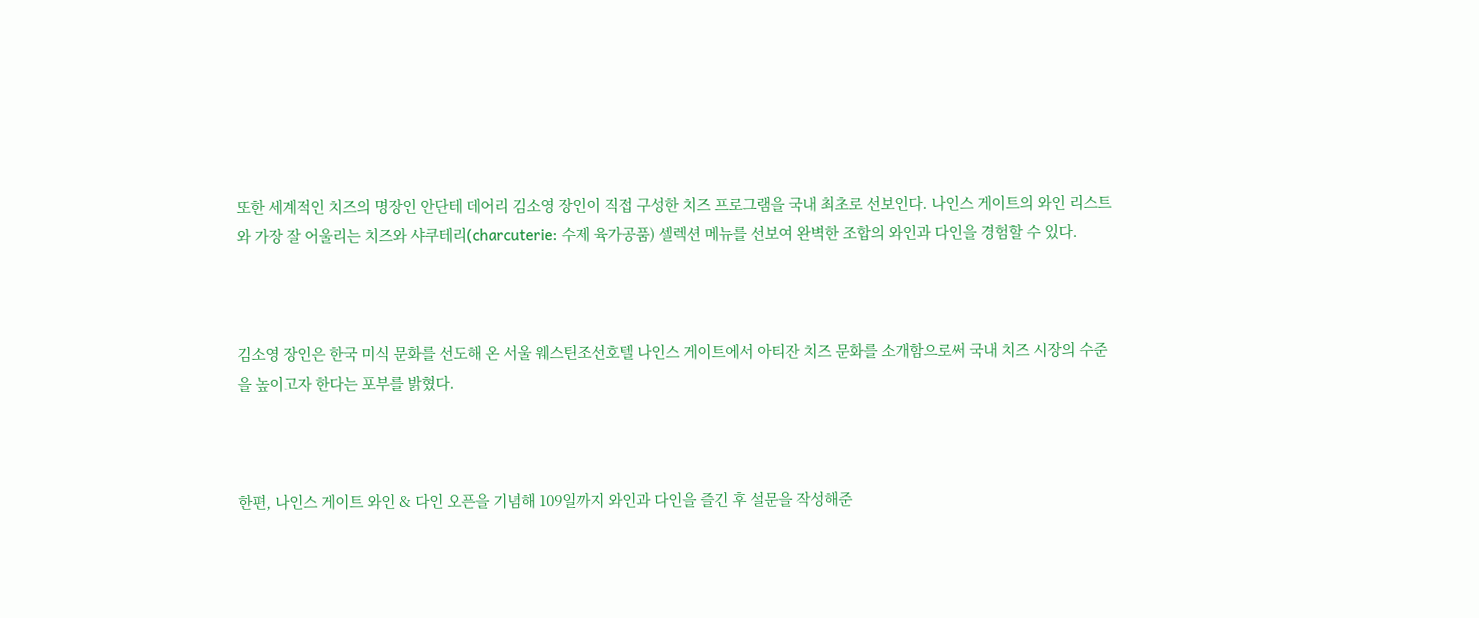또한 세계적인 치즈의 명장인 안단테 데어리 김소영 장인이 직접 구성한 치즈 프로그램을 국내 최초로 선보인다. 나인스 게이트의 와인 리스트와 가장 잘 어울리는 치즈와 샤쿠테리(charcuterie: 수제 육가공품) 셀렉션 메뉴를 선보여 완벽한 조합의 와인과 다인을 경험할 수 있다.



김소영 장인은 한국 미식 문화를 선도해 온 서울 웨스틴조선호텔 나인스 게이트에서 아티잔 치즈 문화를 소개함으로써 국내 치즈 시장의 수준을 높이고자 한다는 포부를 밝혔다.



한편, 나인스 게이트 와인 & 다인 오픈을 기념해 109일까지 와인과 다인을 즐긴 후 설문을 작성해준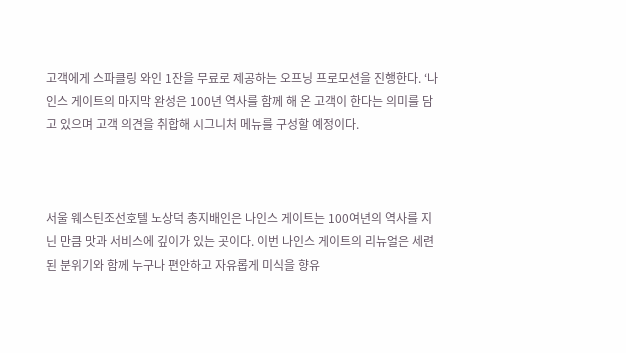고객에게 스파클링 와인 1잔을 무료로 제공하는 오프닝 프로모션을 진행한다. ‘나인스 게이트의 마지막 완성은 100년 역사를 함께 해 온 고객이 한다는 의미를 담고 있으며 고객 의견을 취합해 시그니처 메뉴를 구성할 예정이다.



서울 웨스틴조선호텔 노상덕 총지배인은 나인스 게이트는 100여년의 역사를 지닌 만큼 맛과 서비스에 깊이가 있는 곳이다. 이번 나인스 게이트의 리뉴얼은 세련된 분위기와 함께 누구나 편안하고 자유롭게 미식을 향유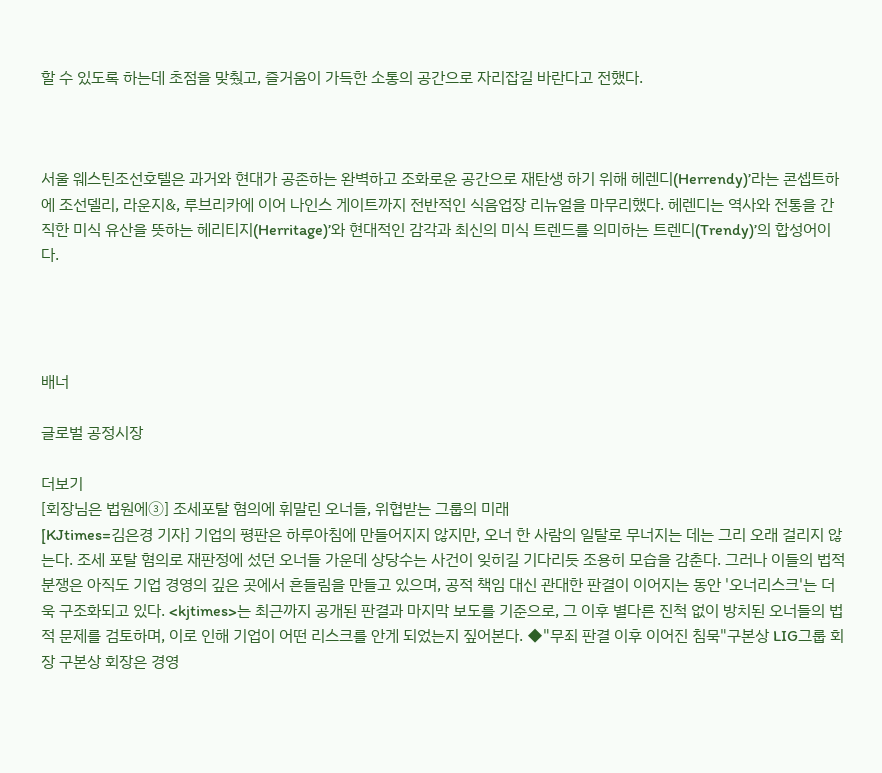할 수 있도록 하는데 초점을 맞췄고, 즐거움이 가득한 소통의 공간으로 자리잡길 바란다고 전했다.



서울 웨스틴조선호텔은 과거와 현대가 공존하는 완벽하고 조화로운 공간으로 재탄생 하기 위해 헤렌디(Herrendy)’라는 콘셉트하에 조선델리, 라운지&, 루브리카에 이어 나인스 게이트까지 전반적인 식음업장 리뉴얼을 마무리했다. 헤렌디는 역사와 전통을 간직한 미식 유산을 뜻하는 헤리티지(Herritage)’와 현대적인 감각과 최신의 미식 트렌드를 의미하는 트렌디(Trendy)’의 합성어이다.




배너

글로벌 공정시장

더보기
[회장님은 법원에③] 조세포탈 혐의에 휘말린 오너들, 위협받는 그룹의 미래
[KJtimes=김은경 기자] 기업의 평판은 하루아침에 만들어지지 않지만, 오너 한 사람의 일탈로 무너지는 데는 그리 오래 걸리지 않는다. 조세 포탈 혐의로 재판정에 섰던 오너들 가운데 상당수는 사건이 잊히길 기다리듯 조용히 모습을 감춘다. 그러나 이들의 법적 분쟁은 아직도 기업 경영의 깊은 곳에서 흔들림을 만들고 있으며, 공적 책임 대신 관대한 판결이 이어지는 동안 '오너리스크'는 더욱 구조화되고 있다. <kjtimes>는 최근까지 공개된 판결과 마지막 보도를 기준으로, 그 이후 별다른 진척 없이 방치된 오너들의 법적 문제를 검토하며, 이로 인해 기업이 어떤 리스크를 안게 되었는지 짚어본다. ◆"무죄 판결 이후 이어진 침묵"구본상 LIG그룹 회장 구본상 회장은 경영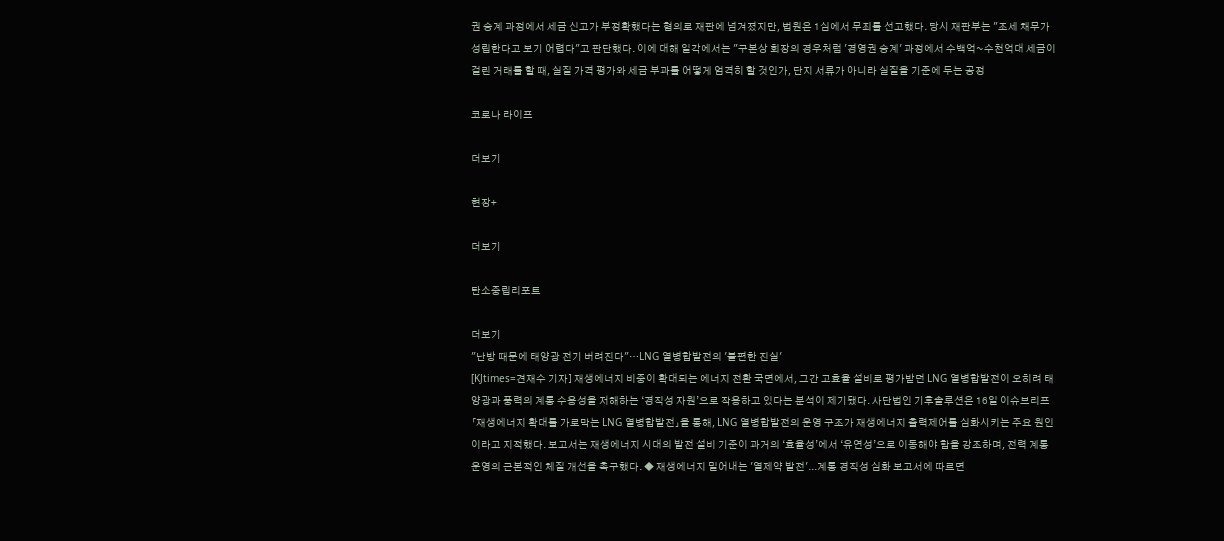권 승계 과정에서 세금 신고가 부정확했다는 혐의로 재판에 넘겨졌지만, 법원은 1심에서 무죄를 선고했다. 당시 재판부는 "조세 채무가 성립한다고 보기 어렵다"고 판단했다. 이에 대해 일각에서는 "구본상 회장의 경우처럼 '경영권 승계' 과정에서 수백억~수천억대 세금이 걸린 거래를 할 때, 실질 가격 평가와 세금 부과를 어떻게 엄격히 할 것인가, 단지 서류가 아니라 실질을 기준에 두는 공정

코로나 라이프

더보기

현장+

더보기

탄소중립리포트

더보기
"난방 때문에 태양광 전기 버려진다"…LNG 열병합발전의 '불편한 진실'
[KJtimes=견재수 기자] 재생에너지 비중이 확대되는 에너지 전환 국면에서, 그간 고효율 설비로 평가받던 LNG 열병합발전이 오히려 태양광과 풍력의 계통 수용성을 저해하는 ‘경직성 자원’으로 작용하고 있다는 분석이 제기됐다. 사단법인 기후솔루션은 16일 이슈브리프 「재생에너지 확대를 가로막는 LNG 열병합발전」을 통해, LNG 열병합발전의 운영 구조가 재생에너지 출력제어를 심화시키는 주요 원인이라고 지적했다. 보고서는 재생에너지 시대의 발전 설비 기준이 과거의 ‘효율성’에서 ‘유연성’으로 이동해야 함을 강조하며, 전력 계통 운영의 근본적인 체질 개선을 촉구했다. ◆ 재생에너지 밀어내는 '열제약 발전'...계통 경직성 심화 보고서에 따르면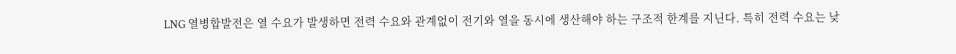LNG 열병합발전은 열 수요가 발생하면 전력 수요와 관계없이 전기와 열을 동시에 생산해야 하는 구조적 한계를 지닌다. 특히 전력 수요는 낮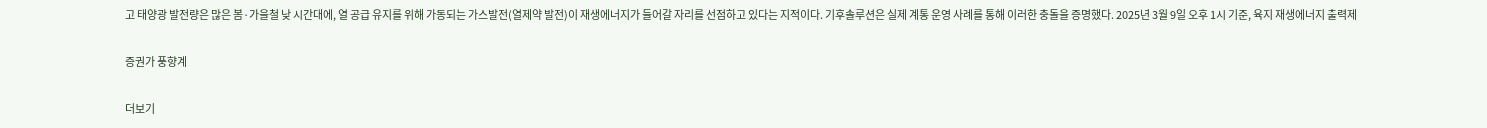고 태양광 발전량은 많은 봄·가을철 낮 시간대에, 열 공급 유지를 위해 가동되는 가스발전(열제약 발전)이 재생에너지가 들어갈 자리를 선점하고 있다는 지적이다. 기후솔루션은 실제 계통 운영 사례를 통해 이러한 충돌을 증명했다. 2025년 3월 9일 오후 1시 기준, 육지 재생에너지 출력제

증권가 풍향계

더보기